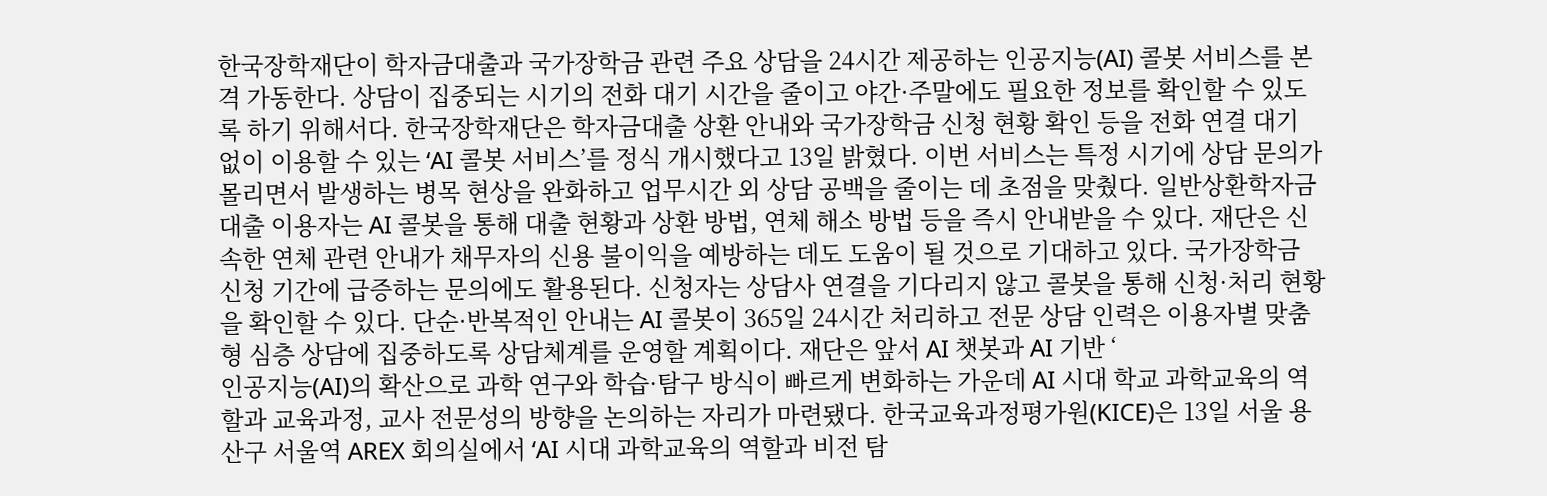한국장학재단이 학자금대출과 국가장학금 관련 주요 상담을 24시간 제공하는 인공지능(AI) 콜봇 서비스를 본격 가동한다. 상담이 집중되는 시기의 전화 대기 시간을 줄이고 야간·주말에도 필요한 정보를 확인할 수 있도록 하기 위해서다. 한국장학재단은 학자금대출 상환 안내와 국가장학금 신청 현황 확인 등을 전화 연결 대기 없이 이용할 수 있는 ‘AI 콜봇 서비스’를 정식 개시했다고 13일 밝혔다. 이번 서비스는 특정 시기에 상담 문의가 몰리면서 발생하는 병목 현상을 완화하고 업무시간 외 상담 공백을 줄이는 데 초점을 맞췄다. 일반상환학자금대출 이용자는 AI 콜봇을 통해 대출 현황과 상환 방법, 연체 해소 방법 등을 즉시 안내받을 수 있다. 재단은 신속한 연체 관련 안내가 채무자의 신용 불이익을 예방하는 데도 도움이 될 것으로 기대하고 있다. 국가장학금 신청 기간에 급증하는 문의에도 활용된다. 신청자는 상담사 연결을 기다리지 않고 콜봇을 통해 신청·처리 현황을 확인할 수 있다. 단순·반복적인 안내는 AI 콜봇이 365일 24시간 처리하고 전문 상담 인력은 이용자별 맞춤형 심층 상담에 집중하도록 상담체계를 운영할 계획이다. 재단은 앞서 AI 챗봇과 AI 기반 ‘
인공지능(AI)의 확산으로 과학 연구와 학습·탐구 방식이 빠르게 변화하는 가운데 AI 시대 학교 과학교육의 역할과 교육과정, 교사 전문성의 방향을 논의하는 자리가 마련됐다. 한국교육과정평가원(KICE)은 13일 서울 용산구 서울역 AREX 회의실에서 ‘AI 시대 과학교육의 역할과 비전 탐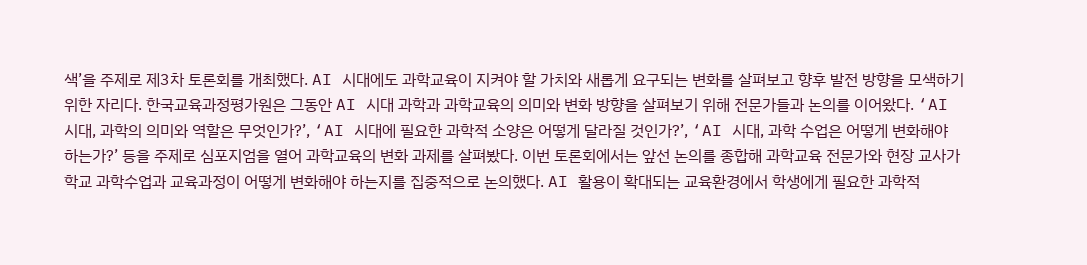색’을 주제로 제3차 토론회를 개최했다. AI 시대에도 과학교육이 지켜야 할 가치와 새롭게 요구되는 변화를 살펴보고 향후 발전 방향을 모색하기 위한 자리다. 한국교육과정평가원은 그동안 AI 시대 과학과 과학교육의 의미와 변화 방향을 살펴보기 위해 전문가들과 논의를 이어왔다. ‘AI 시대, 과학의 의미와 역할은 무엇인가?’, ‘AI 시대에 필요한 과학적 소양은 어떻게 달라질 것인가?’, ‘AI 시대, 과학 수업은 어떻게 변화해야 하는가?’ 등을 주제로 심포지엄을 열어 과학교육의 변화 과제를 살펴봤다. 이번 토론회에서는 앞선 논의를 종합해 과학교육 전문가와 현장 교사가 학교 과학수업과 교육과정이 어떻게 변화해야 하는지를 집중적으로 논의했다. AI 활용이 확대되는 교육환경에서 학생에게 필요한 과학적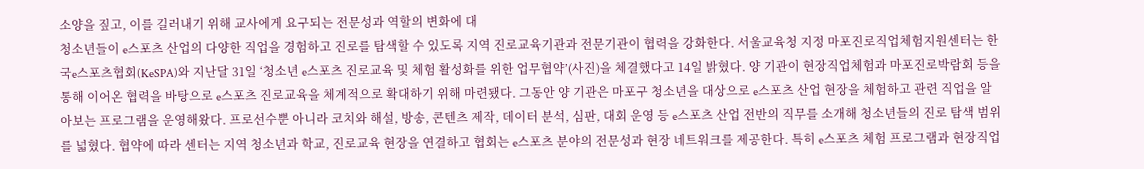소양을 짚고, 이를 길러내기 위해 교사에게 요구되는 전문성과 역할의 변화에 대
청소년들이 e스포츠 산업의 다양한 직업을 경험하고 진로를 탐색할 수 있도록 지역 진로교육기관과 전문기관이 협력을 강화한다. 서울교육청 지정 마포진로직업체험지원센터는 한국e스포츠협회(KeSPA)와 지난달 31일 ‘청소년 e스포츠 진로교육 및 체험 활성화를 위한 업무협약’(사진)을 체결했다고 14일 밝혔다. 양 기관이 현장직업체험과 마포진로박람회 등을 통해 이어온 협력을 바탕으로 e스포츠 진로교육을 체계적으로 확대하기 위해 마련됐다. 그동안 양 기관은 마포구 청소년을 대상으로 e스포츠 산업 현장을 체험하고 관련 직업을 알아보는 프로그램을 운영해왔다. 프로선수뿐 아니라 코치와 해설, 방송, 콘텐츠 제작, 데이터 분석, 심판, 대회 운영 등 e스포츠 산업 전반의 직무를 소개해 청소년들의 진로 탐색 범위를 넓혔다. 협약에 따라 센터는 지역 청소년과 학교, 진로교육 현장을 연결하고 협회는 e스포츠 분야의 전문성과 현장 네트워크를 제공한다. 특히 e스포츠 체험 프로그램과 현장직업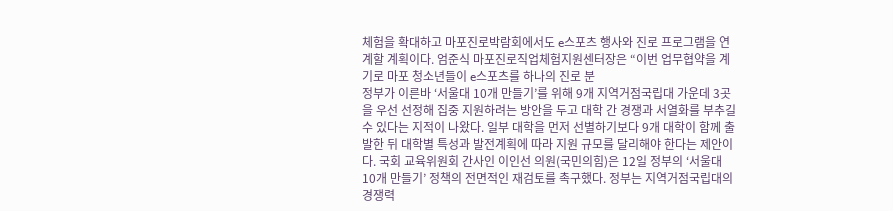체험을 확대하고 마포진로박람회에서도 e스포츠 행사와 진로 프로그램을 연계할 계획이다. 엄준식 마포진로직업체험지원센터장은 “이번 업무협약을 계기로 마포 청소년들이 e스포츠를 하나의 진로 분
정부가 이른바 ‘서울대 10개 만들기’를 위해 9개 지역거점국립대 가운데 3곳을 우선 선정해 집중 지원하려는 방안을 두고 대학 간 경쟁과 서열화를 부추길 수 있다는 지적이 나왔다. 일부 대학을 먼저 선별하기보다 9개 대학이 함께 출발한 뒤 대학별 특성과 발전계획에 따라 지원 규모를 달리해야 한다는 제안이다. 국회 교육위원회 간사인 이인선 의원(국민의힘)은 12일 정부의 ‘서울대 10개 만들기’ 정책의 전면적인 재검토를 촉구했다. 정부는 지역거점국립대의 경쟁력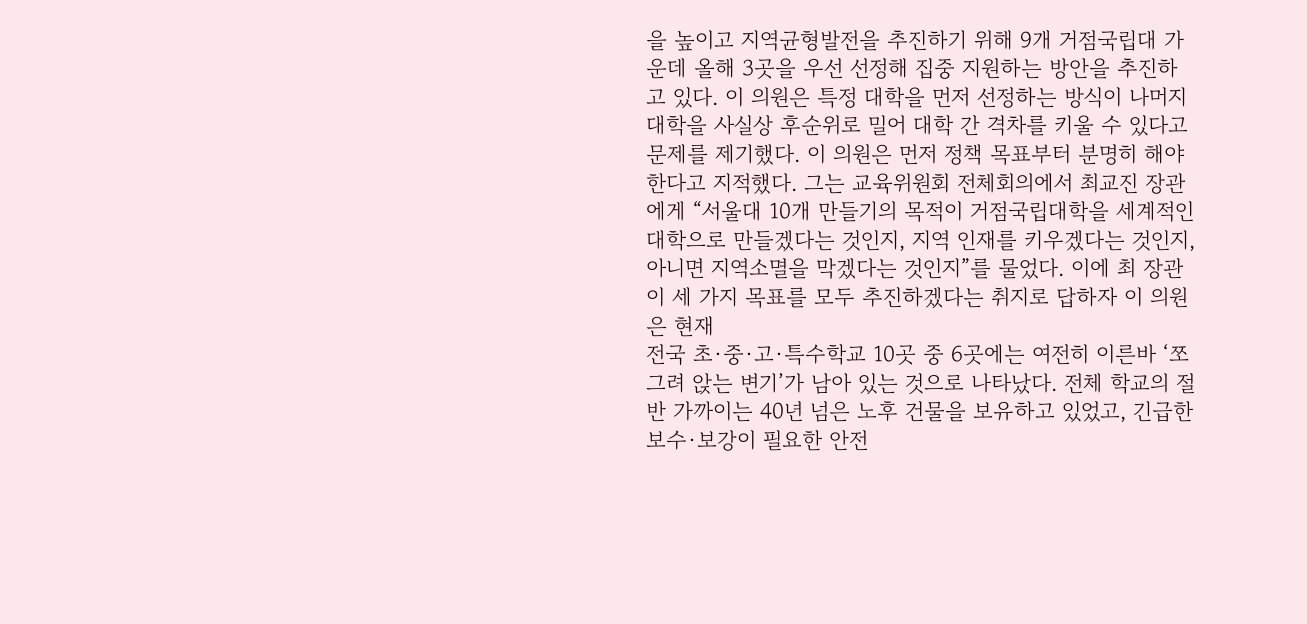을 높이고 지역균형발전을 추진하기 위해 9개 거점국립대 가운데 올해 3곳을 우선 선정해 집중 지원하는 방안을 추진하고 있다. 이 의원은 특정 대학을 먼저 선정하는 방식이 나머지 대학을 사실상 후순위로 밀어 대학 간 격차를 키울 수 있다고 문제를 제기했다. 이 의원은 먼저 정책 목표부터 분명히 해야 한다고 지적했다. 그는 교육위원회 전체회의에서 최교진 장관에게 “서울대 10개 만들기의 목적이 거점국립대학을 세계적인 대학으로 만들겠다는 것인지, 지역 인재를 키우겠다는 것인지, 아니면 지역소멸을 막겠다는 것인지”를 물었다. 이에 최 장관이 세 가지 목표를 모두 추진하겠다는 취지로 답하자 이 의원은 현재
전국 초·중·고·특수학교 10곳 중 6곳에는 여전히 이른바 ‘쪼그려 앉는 변기’가 남아 있는 것으로 나타났다. 전체 학교의 절반 가까이는 40년 넘은 노후 건물을 보유하고 있었고, 긴급한 보수·보강이 필요한 안전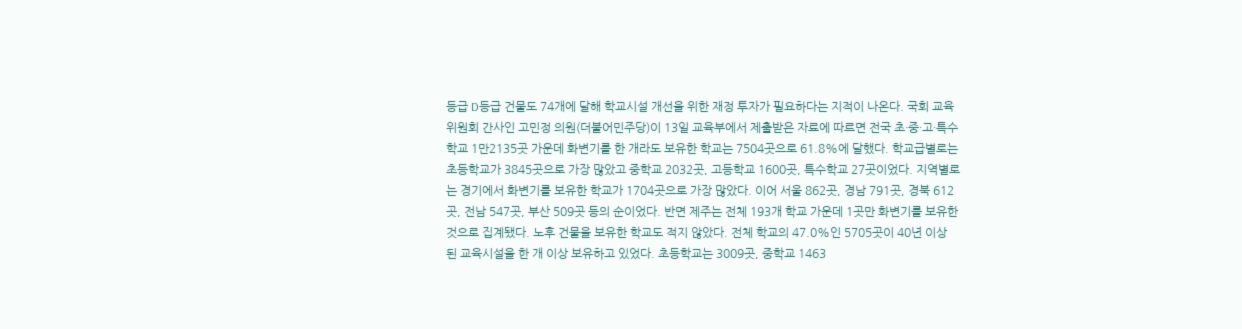등급 D등급 건물도 74개에 달해 학교시설 개선을 위한 재정 투자가 필요하다는 지적이 나온다. 국회 교육위원회 간사인 고민정 의원(더불어민주당)이 13일 교육부에서 제출받은 자료에 따르면 전국 초·중·고·특수학교 1만2135곳 가운데 화변기를 한 개라도 보유한 학교는 7504곳으로 61.8%에 달했다. 학교급별로는 초등학교가 3845곳으로 가장 많았고 중학교 2032곳, 고등학교 1600곳, 특수학교 27곳이었다. 지역별로는 경기에서 화변기를 보유한 학교가 1704곳으로 가장 많았다. 이어 서울 862곳, 경남 791곳, 경북 612곳, 전남 547곳, 부산 509곳 등의 순이었다. 반면 제주는 전체 193개 학교 가운데 1곳만 화변기를 보유한 것으로 집계됐다. 노후 건물을 보유한 학교도 적지 않았다. 전체 학교의 47.0%인 5705곳이 40년 이상 된 교육시설을 한 개 이상 보유하고 있었다. 초등학교는 3009곳, 중학교 1463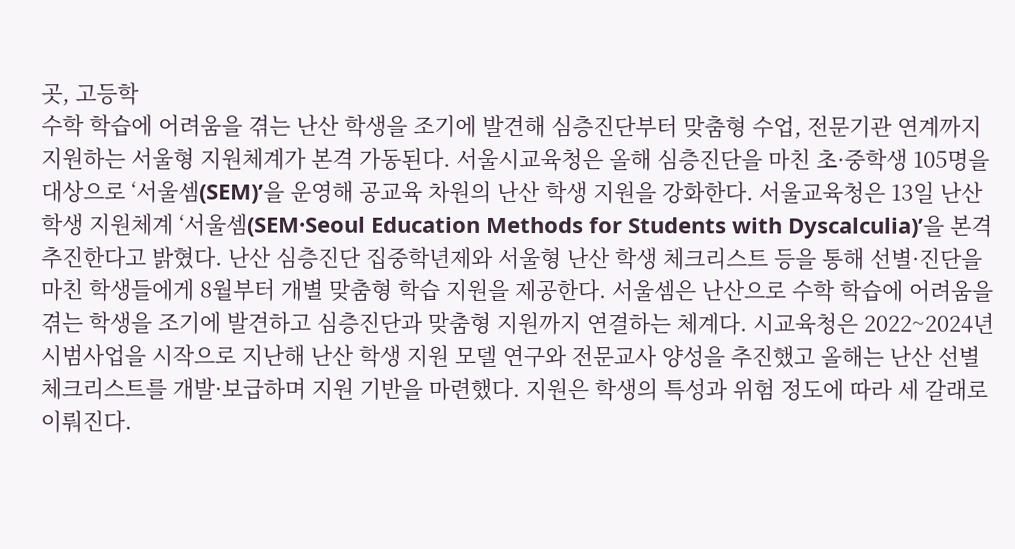곳, 고등학
수학 학습에 어려움을 겪는 난산 학생을 조기에 발견해 심층진단부터 맞춤형 수업, 전문기관 연계까지 지원하는 서울형 지원체계가 본격 가동된다. 서울시교육청은 올해 심층진단을 마친 초·중학생 105명을 대상으로 ‘서울셈(SEM)’을 운영해 공교육 차원의 난산 학생 지원을 강화한다. 서울교육청은 13일 난산 학생 지원체계 ‘서울셈(SEM·Seoul Education Methods for Students with Dyscalculia)’을 본격 추진한다고 밝혔다. 난산 심층진단 집중학년제와 서울형 난산 학생 체크리스트 등을 통해 선별·진단을 마친 학생들에게 8월부터 개별 맞춤형 학습 지원을 제공한다. 서울셈은 난산으로 수학 학습에 어려움을 겪는 학생을 조기에 발견하고 심층진단과 맞춤형 지원까지 연결하는 체계다. 시교육청은 2022~2024년 시범사업을 시작으로 지난해 난산 학생 지원 모델 연구와 전문교사 양성을 추진했고 올해는 난산 선별 체크리스트를 개발·보급하며 지원 기반을 마련했다. 지원은 학생의 특성과 위험 정도에 따라 세 갈래로 이뤄진다.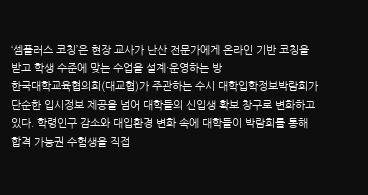‘셈플러스 코칭’은 현장 교사가 난산 전문가에게 온라인 기반 코칭을 받고 학생 수준에 맞는 수업을 설계·운영하는 방
한국대학교육협의회(대교협)가 주관하는 수시 대학입학정보박람회가 단순한 입시정보 제공을 넘어 대학들의 신입생 확보 창구로 변화하고 있다. 학령인구 감소와 대입환경 변화 속에 대학들이 박람회를 통해 합격 가능권 수험생을 직접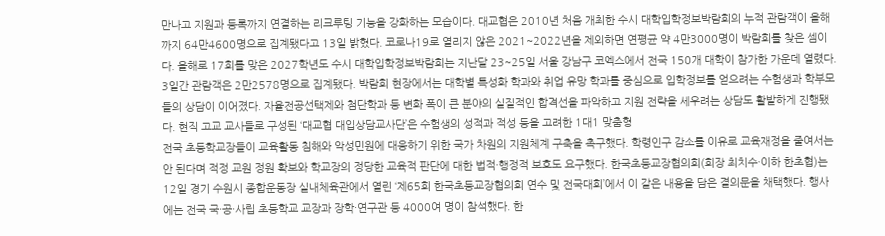만나고 지원과 등록까지 연결하는 리크루팅 기능을 강화하는 모습이다. 대교협은 2010년 처음 개최한 수시 대학입학정보박람회의 누적 관람객이 올해까지 64만4600명으로 집계됐다고 13일 밝혔다. 코로나19로 열리지 않은 2021~2022년을 제외하면 연평균 약 4만3000명이 박람회를 찾은 셈이다. 올해로 17회를 맞은 2027학년도 수시 대학입학정보박람회는 지난달 23~25일 서울 강남구 코엑스에서 전국 150개 대학이 참가한 가운데 열렸다. 3일간 관람객은 2만2578명으로 집계됐다. 박람회 현장에서는 대학별 특성화 학과와 취업 유망 학과를 중심으로 입학정보를 얻으려는 수험생과 학부모들의 상담이 이어졌다. 자율전공선택제와 첨단학과 등 변화 폭이 큰 분야의 실질적인 합격선을 파악하고 지원 전략을 세우려는 상담도 활발하게 진행됐다. 현직 고교 교사들로 구성된 ‘대교협 대입상담교사단’은 수험생의 성적과 적성 등을 고려한 1대1 맞춤형
전국 초등학교장들이 교육활동 침해와 악성민원에 대응하기 위한 국가 차원의 지원체계 구축을 촉구했다. 학령인구 감소를 이유로 교육재정을 줄여서는 안 된다며 적정 교원 정원 확보와 학교장의 정당한 교육적 판단에 대한 법적·행정적 보호도 요구했다. 한국초등교장협의회(회장 최치수·이하 한초협)는 12일 경기 수원시 종합운동장 실내체육관에서 열린 ‘제65회 한국초등교장협의회 연수 및 전국대회’에서 이 같은 내용을 담은 결의문을 채택했다. 행사에는 전국 국·공·사립 초등학교 교장과 장학·연구관 등 4000여 명이 참석했다. 한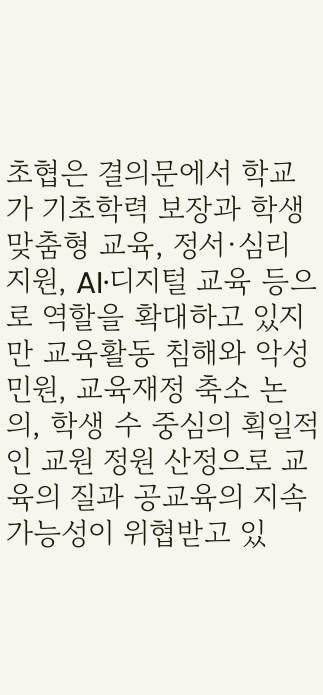초협은 결의문에서 학교가 기초학력 보장과 학생 맞춤형 교육, 정서·심리 지원, AI·디지털 교육 등으로 역할을 확대하고 있지만 교육활동 침해와 악성민원, 교육재정 축소 논의, 학생 수 중심의 획일적인 교원 정원 산정으로 교육의 질과 공교육의 지속가능성이 위협받고 있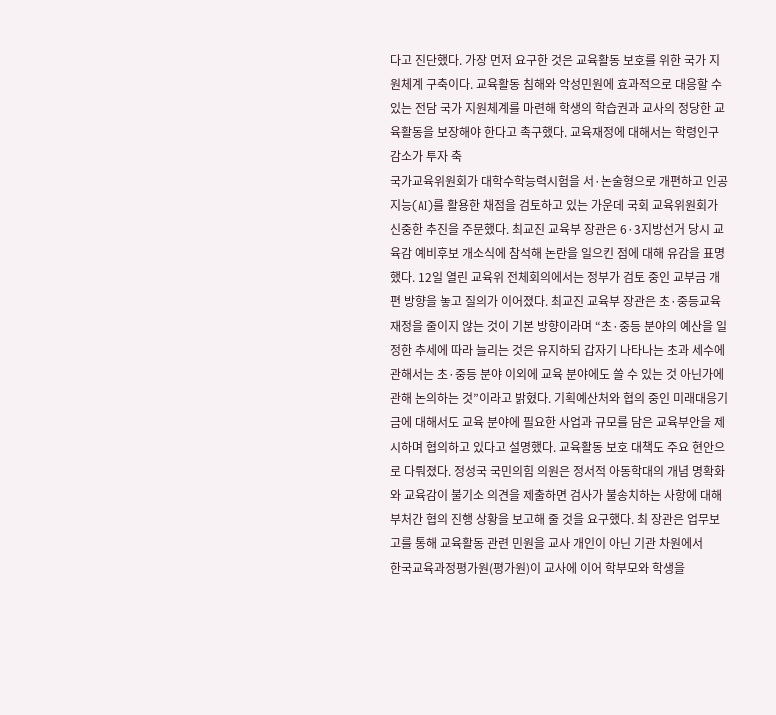다고 진단했다. 가장 먼저 요구한 것은 교육활동 보호를 위한 국가 지원체계 구축이다. 교육활동 침해와 악성민원에 효과적으로 대응할 수 있는 전담 국가 지원체계를 마련해 학생의 학습권과 교사의 정당한 교육활동을 보장해야 한다고 촉구했다. 교육재정에 대해서는 학령인구 감소가 투자 축
국가교육위원회가 대학수학능력시험을 서·논술형으로 개편하고 인공지능(AI)를 활용한 채점을 검토하고 있는 가운데 국회 교육위원회가 신중한 추진을 주문했다. 최교진 교육부 장관은 6·3지방선거 당시 교육감 예비후보 개소식에 참석해 논란을 일으킨 점에 대해 유감을 표명했다. 12일 열린 교육위 전체회의에서는 정부가 검토 중인 교부금 개편 방향을 놓고 질의가 이어졌다. 최교진 교육부 장관은 초·중등교육 재정을 줄이지 않는 것이 기본 방향이라며 “초·중등 분야의 예산을 일정한 추세에 따라 늘리는 것은 유지하되 갑자기 나타나는 초과 세수에 관해서는 초·중등 분야 이외에 교육 분야에도 쓸 수 있는 것 아닌가에 관해 논의하는 것”이라고 밝혔다. 기획예산처와 협의 중인 미래대응기금에 대해서도 교육 분야에 필요한 사업과 규모를 담은 교육부안을 제시하며 협의하고 있다고 설명했다. 교육활동 보호 대책도 주요 현안으로 다뤄졌다. 정성국 국민의힘 의원은 정서적 아동학대의 개념 명확화와 교육감이 불기소 의견을 제출하면 검사가 불송치하는 사항에 대해 부처간 협의 진행 상황을 보고해 줄 것을 요구했다. 최 장관은 업무보고를 통해 교육활동 관련 민원을 교사 개인이 아닌 기관 차원에서
한국교육과정평가원(평가원)이 교사에 이어 학부모와 학생을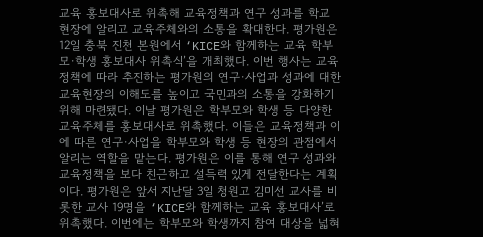교육 홍보대사로 위촉해 교육정책과 연구 성과를 학교 현장에 알리고 교육주체와의 소통을 확대한다. 평가원은 12일 충북 진천 본원에서 ‘KICE와 함께하는 교육 학부모·학생 홍보대사 위촉식’을 개최했다. 이번 행사는 교육정책에 따라 추진하는 평가원의 연구·사업과 성과에 대한 교육현장의 이해도를 높이고 국민과의 소통을 강화하기 위해 마련됐다. 이날 평가원은 학부모와 학생 등 다양한 교육주체를 홍보대사로 위촉했다. 이들은 교육정책과 이에 따른 연구·사업을 학부모와 학생 등 현장의 관점에서 알리는 역할을 맡는다. 평가원은 이를 통해 연구 성과와 교육정책을 보다 친근하고 설득력 있게 전달한다는 계획이다. 평가원은 앞서 지난달 3일 청원고 김미선 교사를 비롯한 교사 19명을 ‘KICE와 함께하는 교육 홍보대사’로 위촉했다. 이번에는 학부모와 학생까지 참여 대상을 넓혀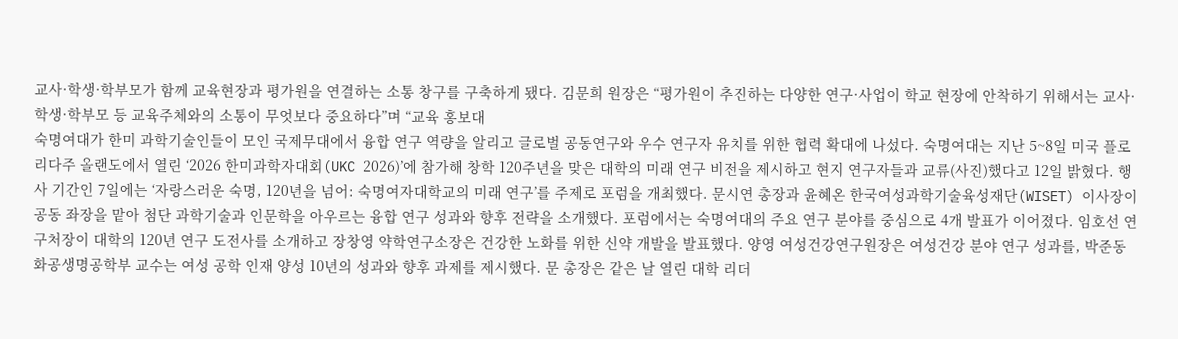교사·학생·학부모가 함께 교육현장과 평가원을 연결하는 소통 창구를 구축하게 됐다. 김문희 원장은 “평가원이 추진하는 다양한 연구·사업이 학교 현장에 안착하기 위해서는 교사·학생·학부모 등 교육주체와의 소통이 무엇보다 중요하다”며 “교육 홍보대
숙명여대가 한미 과학기술인들이 모인 국제무대에서 융합 연구 역량을 알리고 글로벌 공동연구와 우수 연구자 유치를 위한 협력 확대에 나섰다. 숙명여대는 지난 5~8일 미국 플로리다주 올랜도에서 열린 ‘2026 한미과학자대회(UKC 2026)’에 참가해 창학 120주년을 맞은 대학의 미래 연구 비전을 제시하고 현지 연구자들과 교류(사진)했다고 12일 밝혔다. 행사 기간인 7일에는 ‘자랑스러운 숙명, 120년을 넘어: 숙명여자대학교의 미래 연구’를 주제로 포럼을 개최했다. 문시연 총장과 윤혜온 한국여성과학기술육성재단(WISET) 이사장이 공동 좌장을 맡아 첨단 과학기술과 인문학을 아우르는 융합 연구 성과와 향후 전략을 소개했다. 포럼에서는 숙명여대의 주요 연구 분야를 중심으로 4개 발표가 이어졌다. 임호선 연구처장이 대학의 120년 연구 도전사를 소개하고 장창영 약학연구소장은 건강한 노화를 위한 신약 개발을 발표했다. 양영 여성건강연구원장은 여성건강 분야 연구 성과를, 박준동 화공생명공학부 교수는 여성 공학 인재 양성 10년의 성과와 향후 과제를 제시했다. 문 총장은 같은 날 열린 대학 리더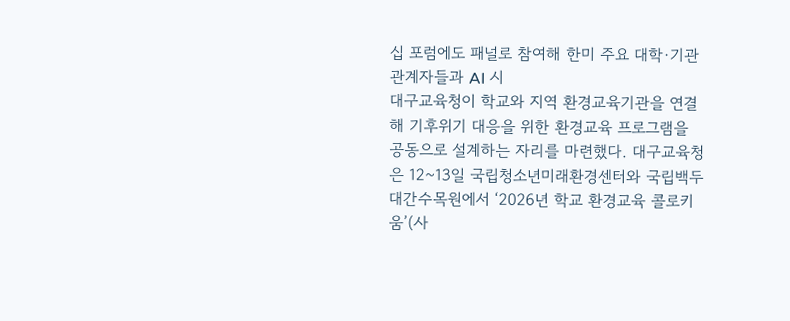십 포럼에도 패널로 참여해 한미 주요 대학·기관 관계자들과 AI 시
대구교육청이 학교와 지역 환경교육기관을 연결해 기후위기 대응을 위한 환경교육 프로그램을 공동으로 설계하는 자리를 마련했다. 대구교육청은 12~13일 국립청소년미래환경센터와 국립백두대간수목원에서 ‘2026년 학교 환경교육 콜로키움’(사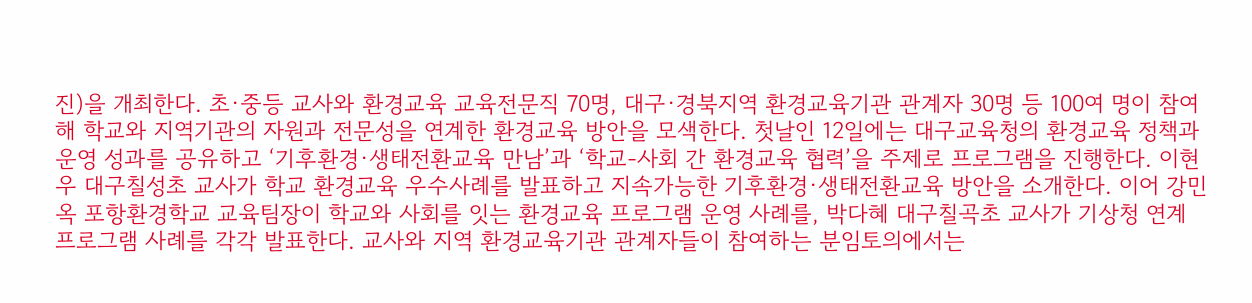진)을 개최한다. 초·중등 교사와 환경교육 교육전문직 70명, 대구·경북지역 환경교육기관 관계자 30명 등 100여 명이 참여해 학교와 지역기관의 자원과 전문성을 연계한 환경교육 방안을 모색한다. 첫날인 12일에는 대구교육청의 환경교육 정책과 운영 성과를 공유하고 ‘기후환경·생태전환교육 만남’과 ‘학교-사회 간 환경교육 협력’을 주제로 프로그램을 진행한다. 이현우 대구칠성초 교사가 학교 환경교육 우수사례를 발표하고 지속가능한 기후환경·생태전환교육 방안을 소개한다. 이어 강민옥 포항환경학교 교육팀장이 학교와 사회를 잇는 환경교육 프로그램 운영 사례를, 박다혜 대구칠곡초 교사가 기상청 연계 프로그램 사례를 각각 발표한다. 교사와 지역 환경교육기관 관계자들이 참여하는 분임토의에서는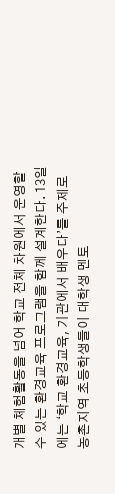개별 체험활동을 넘어 학교 전체 차원에서 운영할 수 있는 환경교육 프로그램을 함께 설계한다. 13일에는 ‘학교 환경교육, 기관에서 배우다’를 주제로
농촌지역 초등학생들이 대학생 멘토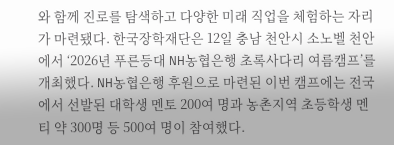와 함께 진로를 탐색하고 다양한 미래 직업을 체험하는 자리가 마련됐다. 한국장학재단은 12일 충남 천안시 소노벨 천안에서 ‘2026년 푸른등대 NH농협은행 초록사다리 여름캠프’를 개최했다. NH농협은행 후원으로 마련된 이번 캠프에는 전국에서 선발된 대학생 멘토 200여 명과 농촌지역 초등학생 멘티 약 300명 등 500여 명이 참여했다.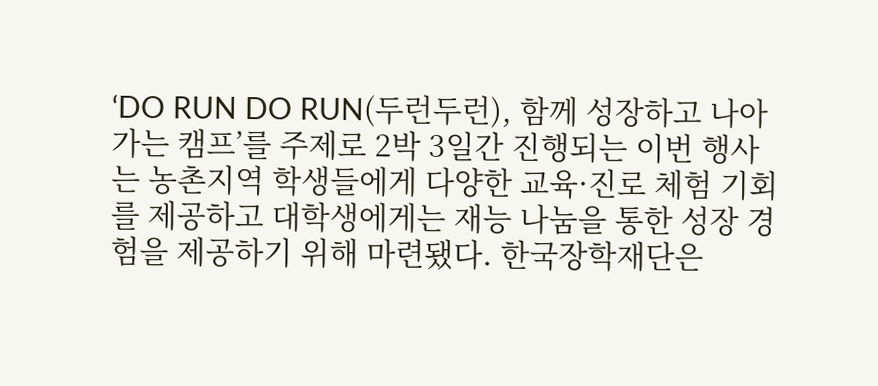‘DO RUN DO RUN(두런두런), 함께 성장하고 나아가는 캠프’를 주제로 2박 3일간 진행되는 이번 행사는 농촌지역 학생들에게 다양한 교육·진로 체험 기회를 제공하고 대학생에게는 재능 나눔을 통한 성장 경험을 제공하기 위해 마련됐다. 한국장학재단은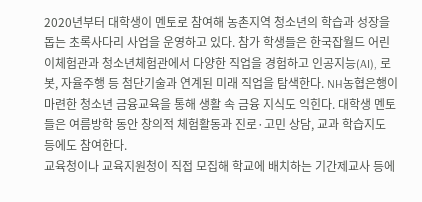2020년부터 대학생이 멘토로 참여해 농촌지역 청소년의 학습과 성장을 돕는 초록사다리 사업을 운영하고 있다. 참가 학생들은 한국잡월드 어린이체험관과 청소년체험관에서 다양한 직업을 경험하고 인공지능(AI), 로봇, 자율주행 등 첨단기술과 연계된 미래 직업을 탐색한다. NH농협은행이 마련한 청소년 금융교육을 통해 생활 속 금융 지식도 익힌다. 대학생 멘토들은 여름방학 동안 창의적 체험활동과 진로·고민 상담, 교과 학습지도 등에도 참여한다.
교육청이나 교육지원청이 직접 모집해 학교에 배치하는 기간제교사 등에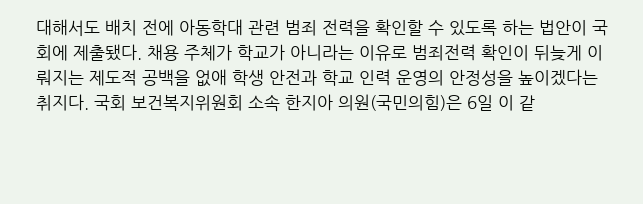대해서도 배치 전에 아동학대 관련 범죄 전력을 확인할 수 있도록 하는 법안이 국회에 제출됐다. 채용 주체가 학교가 아니라는 이유로 범죄전력 확인이 뒤늦게 이뤄지는 제도적 공백을 없애 학생 안전과 학교 인력 운영의 안정성을 높이겠다는 취지다. 국회 보건복지위원회 소속 한지아 의원(국민의힘)은 6일 이 같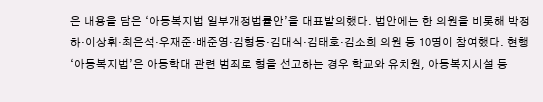은 내용을 담은 ‘아동복지법 일부개정법률안’을 대표발의했다. 법안에는 한 의원을 비롯해 박정하·이상휘·최은석·우재준·배준영·김형동·김대식·김태호·김소희 의원 등 10명이 참여했다. 현행 ‘아동복지법’은 아동학대 관련 범죄로 형을 선고하는 경우 학교와 유치원, 아동복지시설 등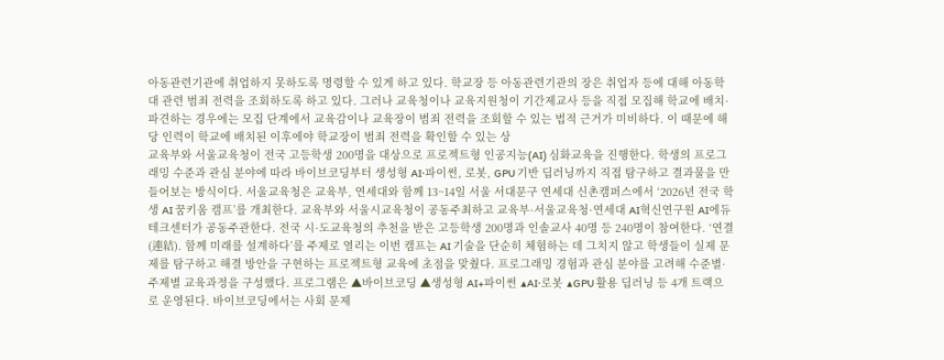아동관련기관에 취업하지 못하도록 명령할 수 있게 하고 있다. 학교장 등 아동관련기관의 장은 취업자 등에 대해 아동학대 관련 범죄 전력을 조회하도록 하고 있다. 그러나 교육청이나 교육지원청이 기간제교사 등을 직접 모집해 학교에 배치·파견하는 경우에는 모집 단계에서 교육감이나 교육장이 범죄 전력을 조회할 수 있는 법적 근거가 미비하다. 이 때문에 해당 인력이 학교에 배치된 이후에야 학교장이 범죄 전력을 확인할 수 있는 상
교육부와 서울교육청이 전국 고등학생 200명을 대상으로 프로젝트형 인공지능(AI) 심화교육을 진행한다. 학생의 프로그래밍 수준과 관심 분야에 따라 바이브코딩부터 생성형 AI·파이썬, 로봇, GPU 기반 딥러닝까지 직접 탐구하고 결과물을 만들어보는 방식이다. 서울교육청은 교육부, 연세대와 함께 13~14일 서울 서대문구 연세대 신촌캠퍼스에서 ‘2026년 전국 학생 AI 꿈키움 캠프’를 개최한다. 교육부와 서울시교육청이 공동주최하고 교육부·서울교육청·연세대 AI혁신연구원 AI에듀테크센터가 공동주관한다. 전국 시·도교육청의 추천을 받은 고등학생 200명과 인솔교사 40명 등 240명이 참여한다. ‘연결(連結). 함께 미래를 설계하다’를 주제로 열리는 이번 캠프는 AI 기술을 단순히 체험하는 데 그치지 않고 학생들이 실제 문제를 탐구하고 해결 방안을 구현하는 프로젝트형 교육에 초점을 맞췄다. 프로그래밍 경험과 관심 분야를 고려해 수준별·주제별 교육과정을 구성했다. 프로그램은 ▲바이브코딩 ▲생성형 AI+파이썬 ▲AI·로봇 ▲GPU 활용 딥러닝 등 4개 트랙으로 운영된다. 바이브코딩에서는 사회 문제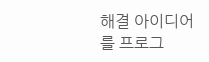해결 아이디어를 프로그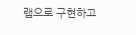램으로 구현하고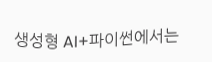생성형 AI+파이썬에서는